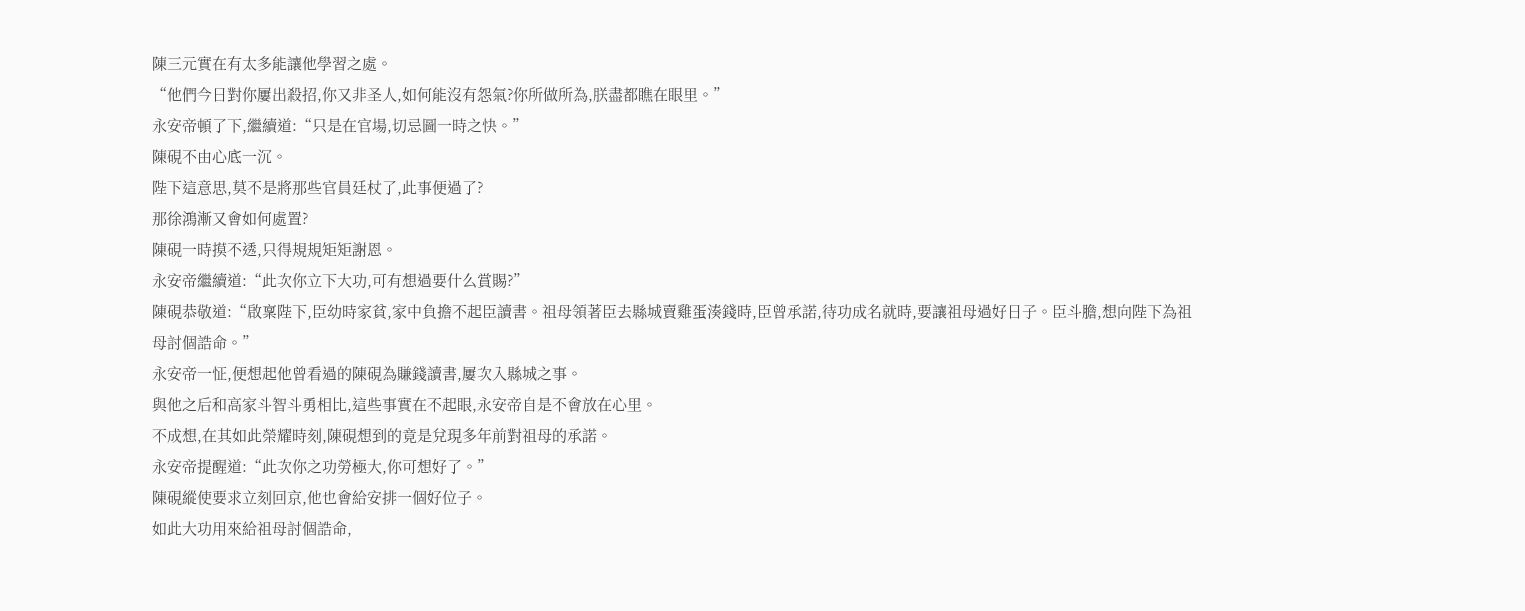陳三元實在有太多能讓他學習之處。
“他們今日對你屢出殺招,你又非圣人,如何能沒有怨氣?你所做所為,朕盡都瞧在眼里。”
永安帝頓了下,繼續道:“只是在官場,切忌圖一時之快。”
陳硯不由心底一沉。
陛下這意思,莫不是將那些官員廷杖了,此事便過了?
那徐鴻漸又會如何處置?
陳硯一時摸不透,只得規規矩矩謝恩。
永安帝繼續道:“此次你立下大功,可有想過要什么賞賜?”
陳硯恭敬道:“啟稟陛下,臣幼時家貧,家中負擔不起臣讀書。祖母領著臣去縣城賣雞蛋湊錢時,臣曾承諾,待功成名就時,要讓祖母過好日子。臣斗膽,想向陛下為祖母討個誥命。”
永安帝一怔,便想起他曾看過的陳硯為賺錢讀書,屢次入縣城之事。
與他之后和高家斗智斗勇相比,這些事實在不起眼,永安帝自是不會放在心里。
不成想,在其如此榮耀時刻,陳硯想到的竟是兌現多年前對祖母的承諾。
永安帝提醒道:“此次你之功勞極大,你可想好了。”
陳硯縱使要求立刻回京,他也會給安排一個好位子。
如此大功用來給祖母討個誥命,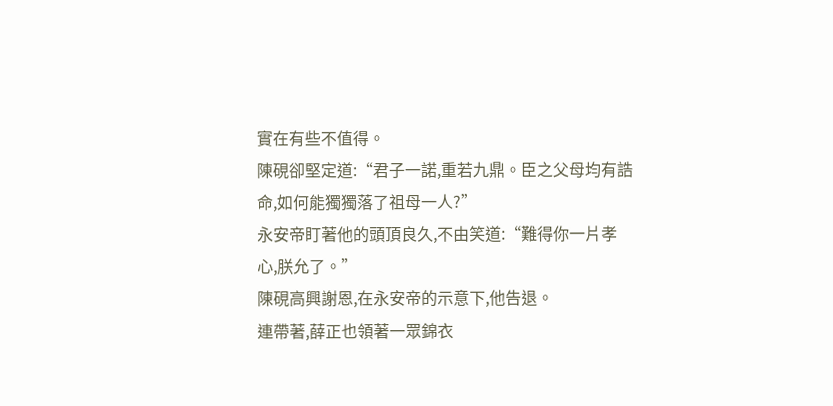實在有些不值得。
陳硯卻堅定道:“君子一諾,重若九鼎。臣之父母均有誥命,如何能獨獨落了祖母一人?”
永安帝盯著他的頭頂良久,不由笑道:“難得你一片孝心,朕允了。”
陳硯高興謝恩,在永安帝的示意下,他告退。
連帶著,薛正也領著一眾錦衣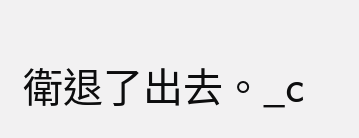衛退了出去。_c